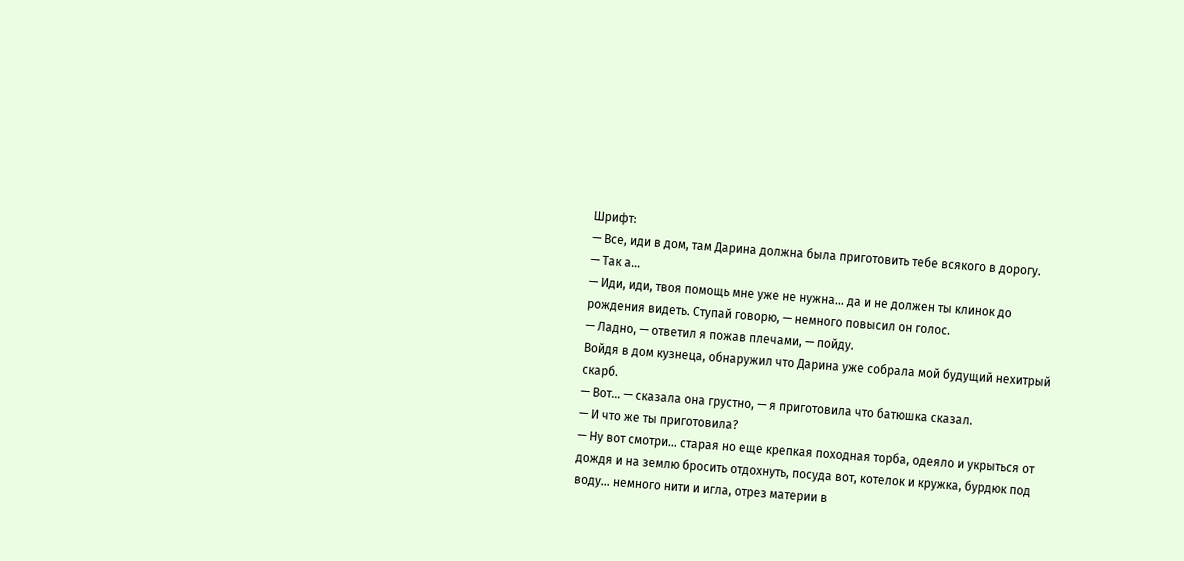Шрифт:
— Все, иди в дом, там Дарина должна была приготовить тебе всякого в дорогу.
— Так а…
— Иди, иди, твоя помощь мне уже не нужна… да и не должен ты клинок до рождения видеть. Ступай говорю, — немного повысил он голос.
— Ладно, — ответил я пожав плечами, — пойду.
Войдя в дом кузнеца, обнаружил что Дарина уже собрала мой будущий нехитрый скарб.
— Вот… — сказала она грустно, — я приготовила что батюшка сказал.
— И что же ты приготовила?
— Ну вот смотри… старая но еще крепкая походная торба, одеяло и укрыться от дождя и на землю бросить отдохнуть, посуда вот, котелок и кружка, бурдюк под воду… немного нити и игла, отрез материи в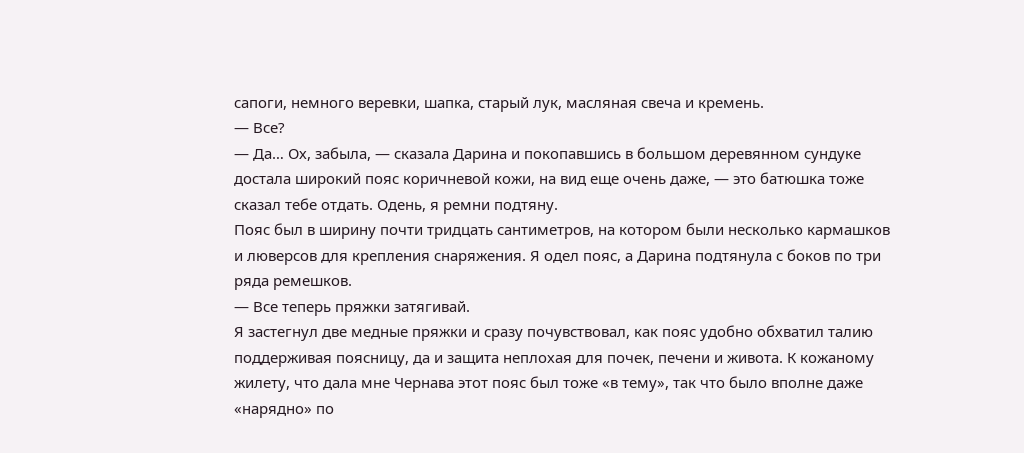сапоги, немного веревки, шапка, старый лук, масляная свеча и кремень.
— Все?
— Да… Ох, забыла, — сказала Дарина и покопавшись в большом деревянном сундуке достала широкий пояс коричневой кожи, на вид еще очень даже, — это батюшка тоже сказал тебе отдать. Одень, я ремни подтяну.
Пояс был в ширину почти тридцать сантиметров, на котором были несколько кармашков и люверсов для крепления снаряжения. Я одел пояс, а Дарина подтянула с боков по три ряда ремешков.
— Все теперь пряжки затягивай.
Я застегнул две медные пряжки и сразу почувствовал, как пояс удобно обхватил талию поддерживая поясницу, да и защита неплохая для почек, печени и живота. К кожаному жилету, что дала мне Чернава этот пояс был тоже «в тему», так что было вполне даже «нарядно» по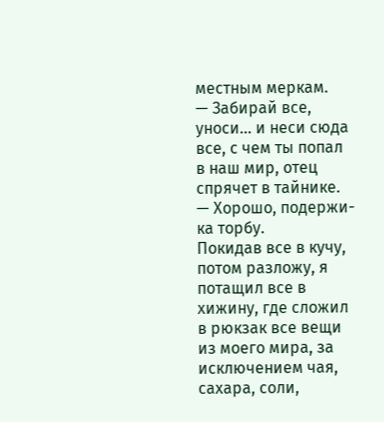местным меркам.
— Забирай все, уноси… и неси сюда все, с чем ты попал в наш мир, отец спрячет в тайнике.
— Хорошо, подержи-ка торбу.
Покидав все в кучу, потом разложу, я потащил все в хижину, где сложил в рюкзак все вещи из моего мира, за исключением чая, сахара, соли,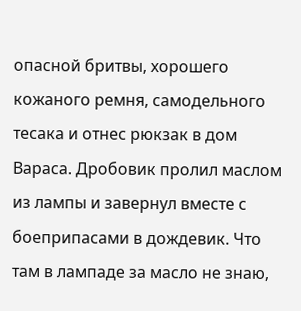опасной бритвы, хорошего кожаного ремня, самодельного тесака и отнес рюкзак в дом Вараса. Дробовик пролил маслом из лампы и завернул вместе с боеприпасами в дождевик. Что там в лампаде за масло не знаю,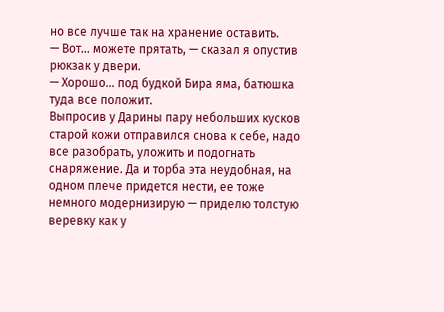но все лучше так на хранение оставить.
— Вот… можете прятать, — сказал я опустив рюкзак у двери.
— Хорошо… под будкой Бира яма, батюшка туда все положит.
Выпросив у Дарины пару небольших кусков старой кожи отправился снова к себе, надо все разобрать, уложить и подогнать снаряжение. Да и торба эта неудобная, на одном плече придется нести, ее тоже немного модернизирую — приделю толстую веревку как у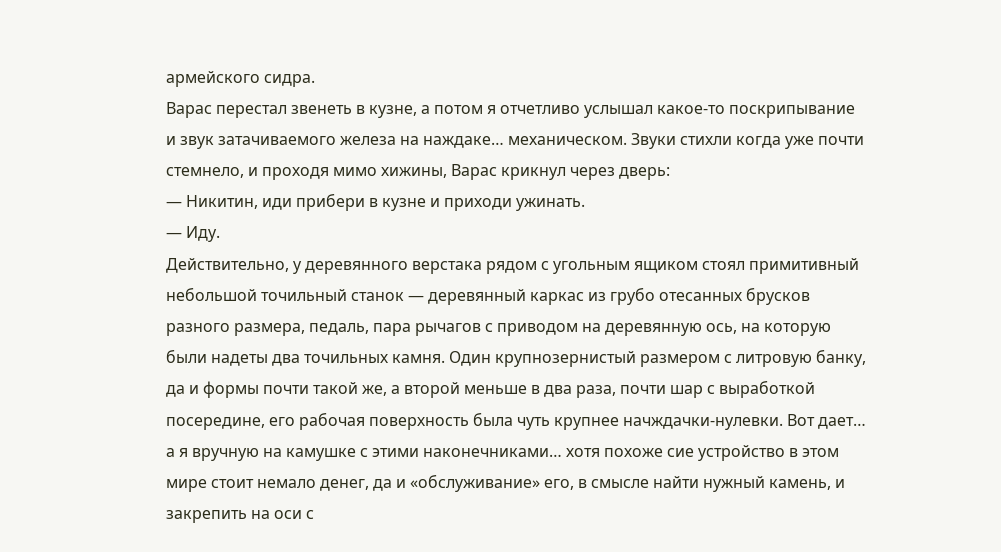армейского сидра.
Варас перестал звенеть в кузне, а потом я отчетливо услышал какое-то поскрипывание и звук затачиваемого железа на наждаке… механическом. Звуки стихли когда уже почти стемнело, и проходя мимо хижины, Варас крикнул через дверь:
— Никитин, иди прибери в кузне и приходи ужинать.
— Иду.
Действительно, у деревянного верстака рядом с угольным ящиком стоял примитивный небольшой точильный станок — деревянный каркас из грубо отесанных брусков разного размера, педаль, пара рычагов с приводом на деревянную ось, на которую были надеты два точильных камня. Один крупнозернистый размером с литровую банку, да и формы почти такой же, а второй меньше в два раза, почти шар с выработкой посередине, его рабочая поверхность была чуть крупнее начждачки-нулевки. Вот дает… а я вручную на камушке с этими наконечниками… хотя похоже сие устройство в этом мире стоит немало денег, да и «обслуживание» его, в смысле найти нужный камень, и закрепить на оси с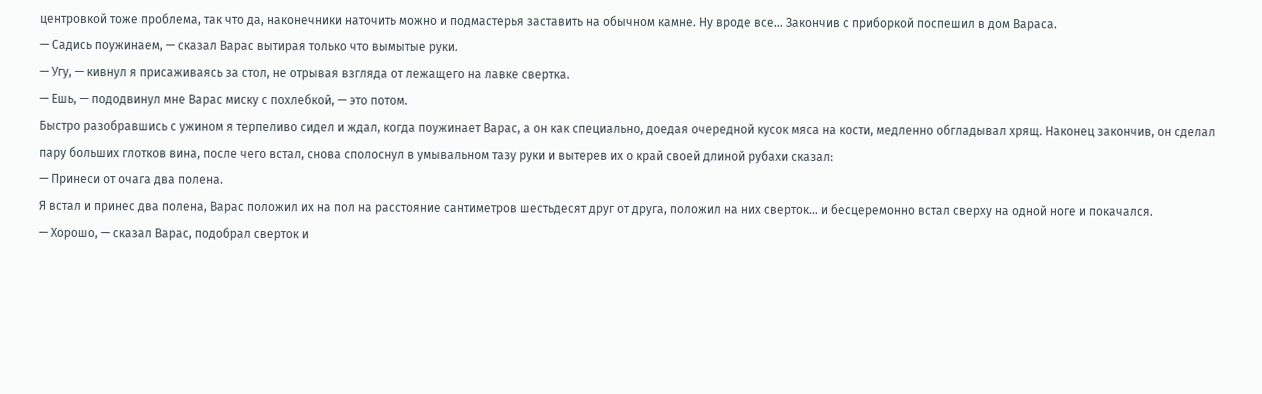центровкой тоже проблема, так что да, наконечники наточить можно и подмастерья заставить на обычном камне. Ну вроде все… Закончив с приборкой поспешил в дом Вараса.
— Садись поужинаем, — сказал Варас вытирая только что вымытые руки.
— Угу, — кивнул я присаживаясь за стол, не отрывая взгляда от лежащего на лавке свертка.
— Ешь, — пододвинул мне Варас миску с похлебкой, — это потом.
Быстро разобравшись с ужином я терпеливо сидел и ждал, когда поужинает Варас, а он как специально, доедая очередной кусок мяса на кости, медленно обгладывал хрящ. Наконец закончив, он сделал пару больших глотков вина, после чего встал, снова сполоснул в умывальном тазу руки и вытерев их о край своей длиной рубахи сказал:
— Принеси от очага два полена.
Я встал и принес два полена, Варас положил их на пол на расстояние сантиметров шестьдесят друг от друга, положил на них сверток… и бесцеремонно встал сверху на одной ноге и покачался.
— Хорошо, — сказал Варас, подобрал сверток и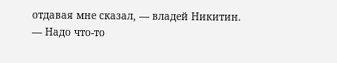отдавая мне сказал, — владей Никитин.
— Надо что-то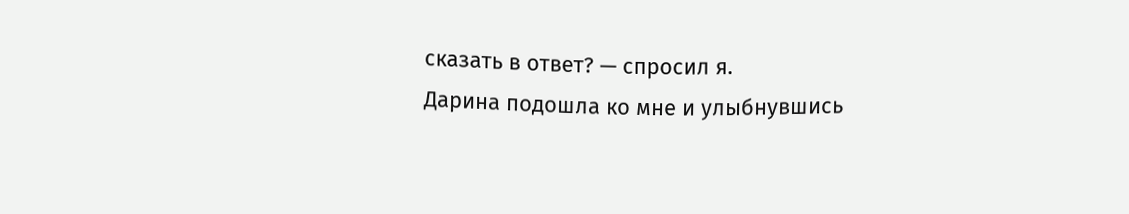сказать в ответ? — спросил я.
Дарина подошла ко мне и улыбнувшись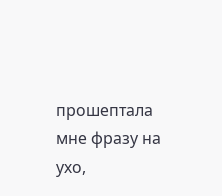прошептала мне фразу на ухо,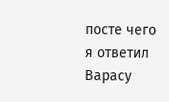посте чего я ответил Варасу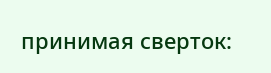принимая сверток: